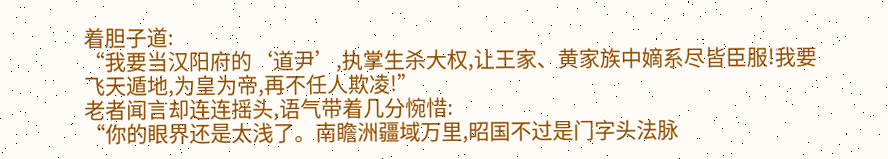着胆子道:
“我要当汉阳府的‘道尹’,执掌生杀大权,让王家、黄家族中嫡系尽皆臣服!我要飞天遁地,为皇为帝,再不任人欺凌!”
老者闻言却连连摇头,语气带着几分惋惜:
“你的眼界还是太浅了。南瞻洲疆域万里,昭国不过是门字头法脉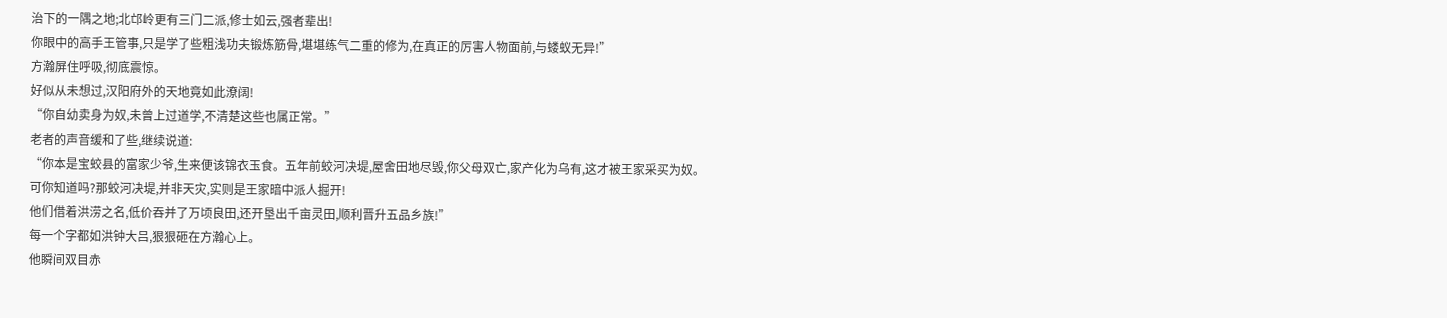治下的一隅之地;北邙岭更有三门二派,修士如云,强者辈出!
你眼中的高手王管事,只是学了些粗浅功夫锻炼筋骨,堪堪练气二重的修为,在真正的厉害人物面前,与蝼蚁无异!”
方瀚屏住呼吸,彻底震惊。
好似从未想过,汉阳府外的天地竟如此潦阔!
“你自幼卖身为奴,未曾上过道学,不清楚这些也属正常。”
老者的声音缓和了些,继续说道:
“你本是宝蛟县的富家少爷,生来便该锦衣玉食。五年前蛟河决堤,屋舍田地尽毁,你父母双亡,家产化为乌有,这才被王家采买为奴。
可你知道吗?那蛟河决堤,并非天灾,实则是王家暗中派人掘开!
他们借着洪涝之名,低价吞并了万顷良田,还开垦出千亩灵田,顺利晋升五品乡族!”
每一个字都如洪钟大吕,狠狠砸在方瀚心上。
他瞬间双目赤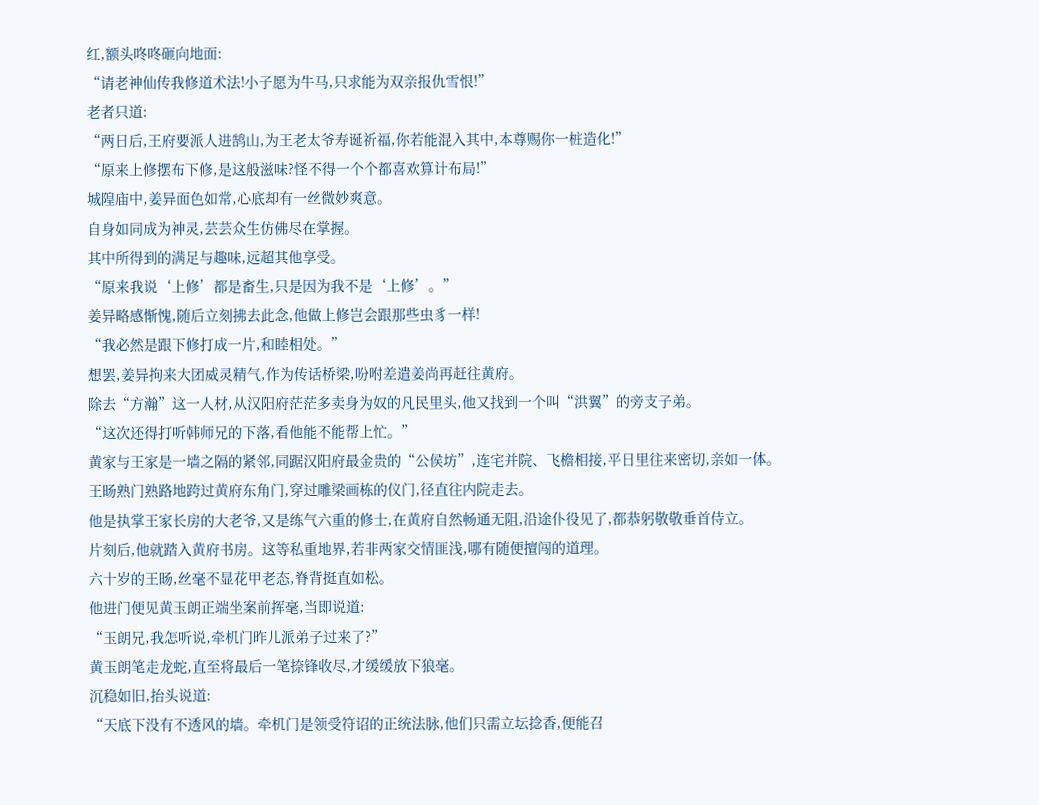红,额头咚咚砸向地面:
“请老神仙传我修道术法!小子愿为牛马,只求能为双亲报仇雪恨!”
老者只道:
“两日后,王府要派人进鹄山,为王老太爷寿诞祈福,你若能混入其中,本尊赐你一桩造化!”
“原来上修摆布下修,是这般滋味?怪不得一个个都喜欢算计布局!”
城隍庙中,姜异面色如常,心底却有一丝微妙爽意。
自身如同成为神灵,芸芸众生仿佛尽在掌握。
其中所得到的满足与趣味,远超其他享受。
“原来我说‘上修’都是畜生,只是因为我不是‘上修’。”
姜异略感惭愧,随后立刻拂去此念,他做上修岂会跟那些虫豸一样!
“我必然是跟下修打成一片,和睦相处。”
想罢,姜异拘来大团威灵精气,作为传话桥梁,吩咐差遣姜尚再赶往黄府。
除去“方瀚”这一人材,从汉阳府茫茫多卖身为奴的凡民里头,他又找到一个叫“洪翼”的旁支子弟。
“这次还得打听韩师兄的下落,看他能不能帮上忙。”
黄家与王家是一墙之隔的紧邻,同踞汉阳府最金贵的“公侯坊”,连宅并院、飞檐相接,平日里往来密切,亲如一体。
王旸熟门熟路地跨过黄府东角门,穿过雕梁画栋的仪门,径直往内院走去。
他是执掌王家长房的大老爷,又是练气六重的修士,在黄府自然畅通无阻,沿途仆役见了,都恭躬敬敬垂首侍立。
片刻后,他就踏入黄府书房。这等私重地界,若非两家交情匪浅,哪有随便擅闯的道理。
六十岁的王旸,丝毫不显花甲老态,脊背挺直如松。
他进门便见黄玉朗正端坐案前挥毫,当即说道:
“玉朗兄,我怎听说,牵机门昨儿派弟子过来了?”
黄玉朗笔走龙蛇,直至将最后一笔捺锋收尽,才缓缓放下狼毫。
沉稳如旧,抬头说道:
“天底下没有不透风的墙。牵机门是领受符诏的正统法脉,他们只需立坛捻香,便能召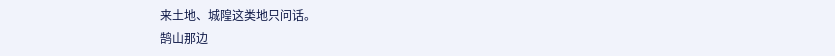来土地、城隍这类地只问话。
鹄山那边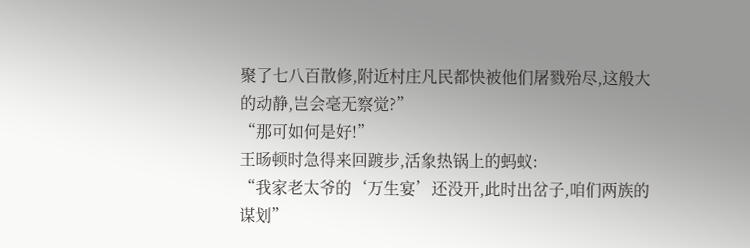聚了七八百散修,附近村庄凡民都快被他们屠戮殆尽,这般大的动静,岂会毫无察觉?”
“那可如何是好!”
王旸顿时急得来回踱步,活象热锅上的蚂蚁:
“我家老太爷的‘万生宴’还没开,此时出岔子,咱们两族的谋划”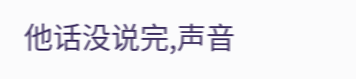他话没说完,声音